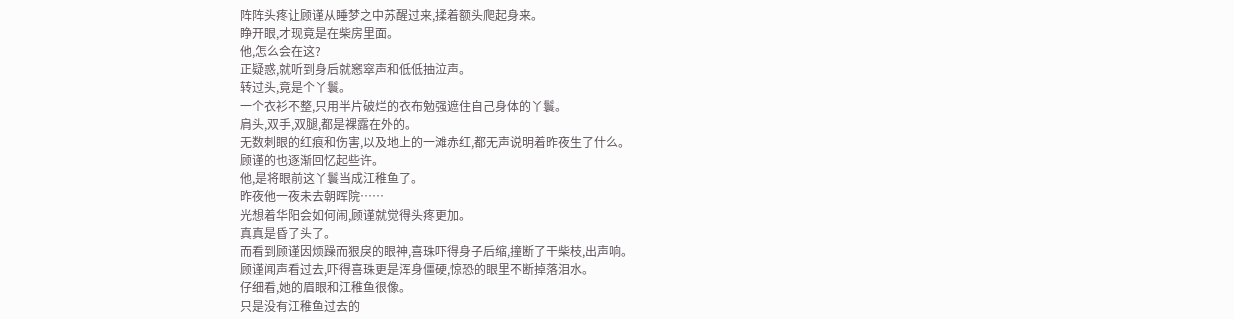阵阵头疼让顾谨从睡梦之中苏醒过来,揉着额头爬起身来。
睁开眼,才现竟是在柴房里面。
他,怎么会在这?
正疑惑,就听到身后就窸窣声和低低抽泣声。
转过头,竟是个丫鬟。
一个衣衫不整,只用半片破烂的衣布勉强遮住自己身体的丫鬟。
肩头,双手,双腿,都是裸露在外的。
无数刺眼的红痕和伤害,以及地上的一滩赤红,都无声说明着昨夜生了什么。
顾谨的也逐渐回忆起些许。
他,是将眼前这丫鬟当成江稚鱼了。
昨夜他一夜未去朝晖院……
光想着华阳会如何闹,顾谨就觉得头疼更加。
真真是昏了头了。
而看到顾谨因烦躁而狠戾的眼神,喜珠吓得身子后缩,撞断了干柴枝,出声响。
顾谨闻声看过去,吓得喜珠更是浑身僵硬,惊恐的眼里不断掉落泪水。
仔细看,她的眉眼和江稚鱼很像。
只是没有江稚鱼过去的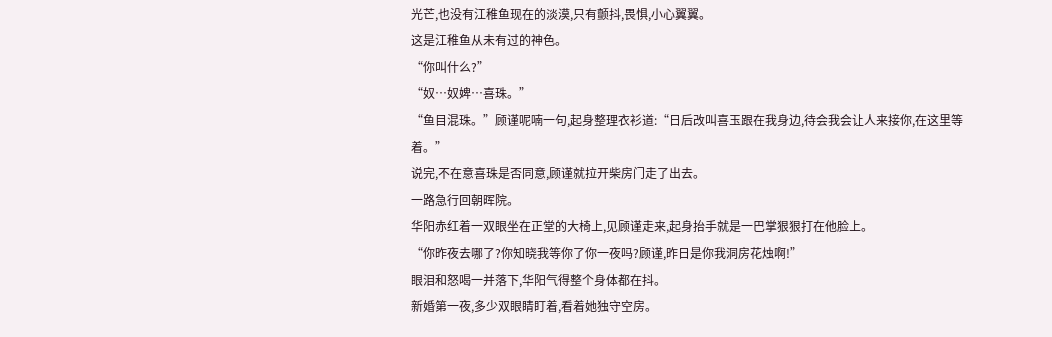光芒,也没有江稚鱼现在的淡漠,只有颤抖,畏惧,小心翼翼。
这是江稚鱼从未有过的神色。
“你叫什么?”
“奴…奴婢…喜珠。”
“鱼目混珠。”顾谨呢喃一句,起身整理衣衫道:“日后改叫喜玉跟在我身边,待会我会让人来接你,在这里等着。”
说完,不在意喜珠是否同意,顾谨就拉开柴房门走了出去。
一路急行回朝晖院。
华阳赤红着一双眼坐在正堂的大椅上,见顾谨走来,起身抬手就是一巴掌狠狠打在他脸上。
“你昨夜去哪了?你知晓我等你了你一夜吗?顾谨,昨日是你我洞房花烛啊!”
眼泪和怒喝一并落下,华阳气得整个身体都在抖。
新婚第一夜,多少双眼睛盯着,看着她独守空房。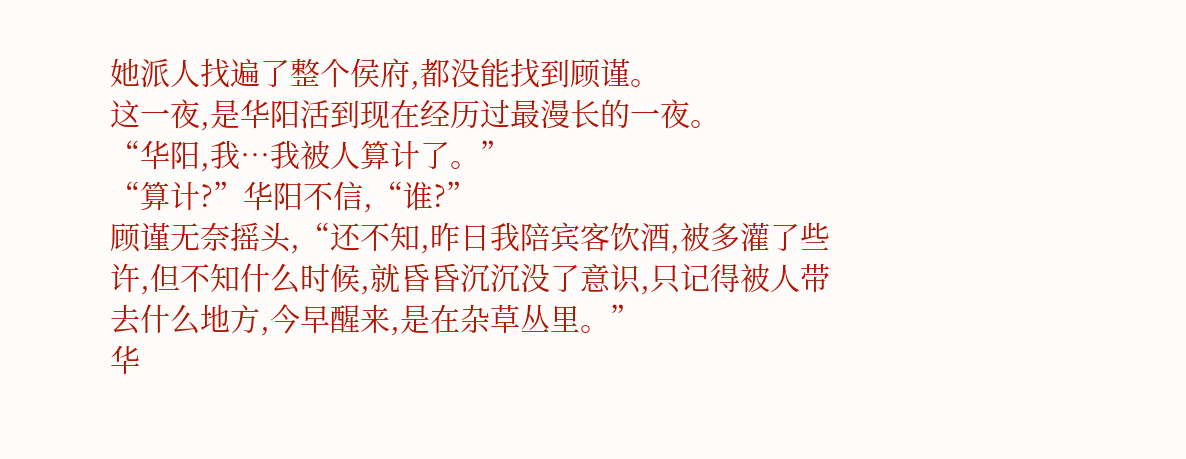她派人找遍了整个侯府,都没能找到顾谨。
这一夜,是华阳活到现在经历过最漫长的一夜。
“华阳,我…我被人算计了。”
“算计?”华阳不信,“谁?”
顾谨无奈摇头,“还不知,昨日我陪宾客饮酒,被多灌了些许,但不知什么时候,就昏昏沉沉没了意识,只记得被人带去什么地方,今早醒来,是在杂草丛里。”
华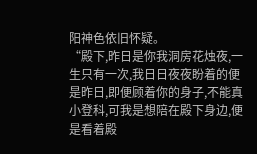阳神色依旧怀疑。
“殿下,昨日是你我洞房花烛夜,一生只有一次,我日日夜夜盼着的便是昨日,即便顾着你的身子,不能真小登科,可我是想陪在殿下身边,便是看着殿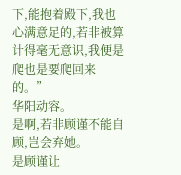下,能抱着殿下,我也心满意足的,若非被算计得毫无意识,我便是爬也是要爬回来的。”
华阳动容。
是啊,若非顾谨不能自顾,岂会弃她。
是顾谨让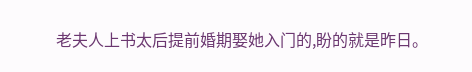老夫人上书太后提前婚期娶她入门的,盼的就是昨日。